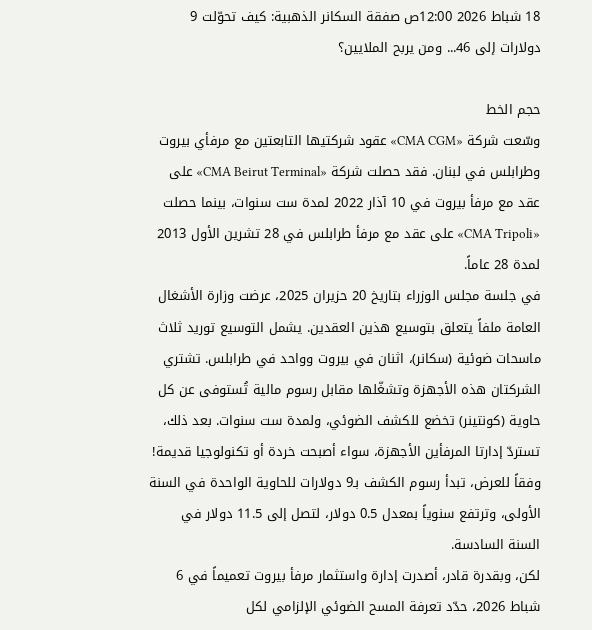18 شباط 2026 12:00ص صفقة السكانر الذهبية: كيف تحوّلت 9 دولارات إلى 46... ومن يربح الملايين؟

حجم الخط
وسّعت شركة «CMA CGM» عقود شركتيها التابعتين مع مرفأي بيروت وطرابلس في لبنان. فقد حصلت شركة «CMA Beirut Terminal» على عقد مع مرفأ بيروت في 10 آذار 2022 لمدة ست سنوات، بينما حصلت «CMA Tripoli» على عقد مع مرفأ طرابلس في 28 تشرين الأول 2013 لمدة 28 عاماً.
في جلسة مجلس الوزراء بتاريخ 20 حزيران 2025، عرضت وزارة الأشغال العامة ملفاً يتعلق بتوسيع هذين العقدين. يشمل التوسيع توريد ثلاث ماسحات ضوئية (سكانر)، اثنان في بيروت وواحد في طرابلس. تشتري الشركتان هذه الأجهزة وتشغّلها مقابل رسوم مالية تُستوفى عن كل حاوية (كونتينر) تخضع للكشف الضوئي، ولمدة ست سنوات. بعد ذلك، تستردّ إدارتا المرفأين الأجهزة، سواء أصبحت خردة أو تكنولوجيا قديمة! وفقاً للعرض، تبدأ رسوم الكشف بـ9 دولارات للحاوية الواحدة في السنة الأولى، وترتفع سنوياً بمعدل 0.5 دولار، لتصل إلى 11.5 دولار في السنة السادسة.
لكن، وبقدرة قادر، أصدرت إدارة واستثمار مرفأ بيروت تعميماً في 6 شباط 2026، حدّد تعرفة المسح الضوئي الإلزامي لكل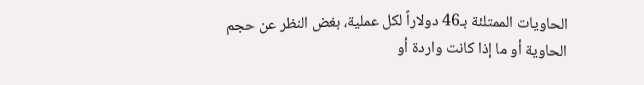الحاويات الممتلئة بـ46 دولاراً لكل عملية، بغض النظر عن حجم الحاوية أو ما إذا كانت واردة أو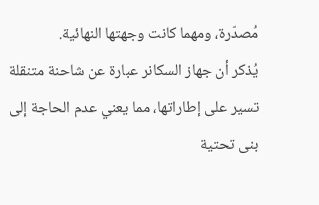مُصدّرة، ومهما كانت وجهتها النهائية.
يُذكر أن جهاز السكانر عبارة عن شاحنة متنقلة تسير على إطاراتها، مما يعني عدم الحاجة إلى بنى تحتية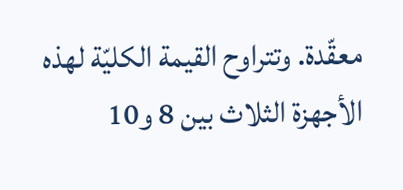معقّدة. وتتراوح القيمة الكليّة لهذه الأجهزة الثلاث بين 8 و10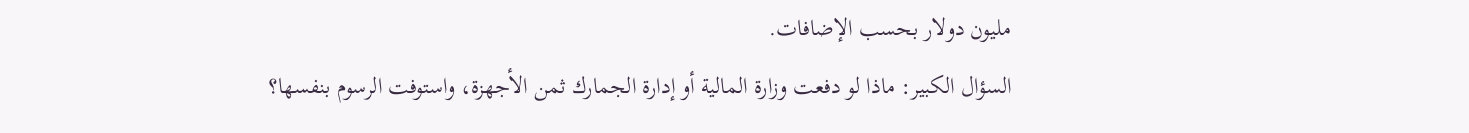مليون دولار بحسب الإضافات.
السؤال الكبير: ماذا لو دفعت وزارة المالية أو إدارة الجمارك ثمن الأجهزة، واستوفت الرسوم بنفسها؟